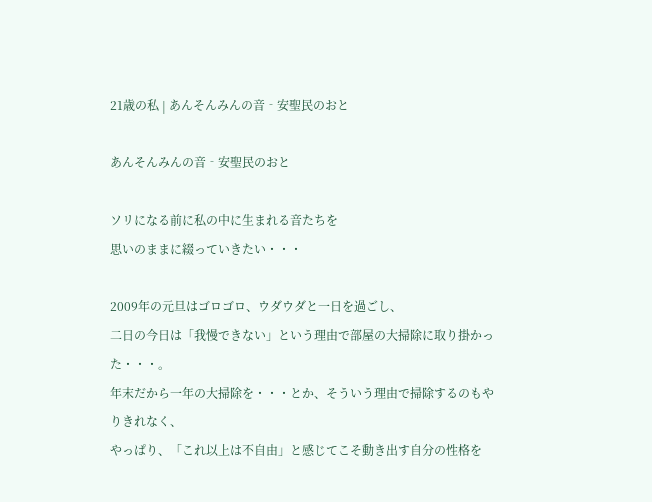21歳の私 | あんそんみんの音‐安聖民のおと

あんそんみんの音‐安聖民のおと

ソリになる前に私の中に生まれる音たちを
思いのままに綴っていきたい・・・

2009年の元旦はゴロゴロ、ウダウダと一日を過ごし、
二日の今日は「我慢できない」という理由で部屋の大掃除に取り掛かった・・・。
年末だから一年の大掃除を・・・とか、そういう理由で掃除するのもやりきれなく、
やっぱり、「これ以上は不自由」と感じてこそ動き出す自分の性格を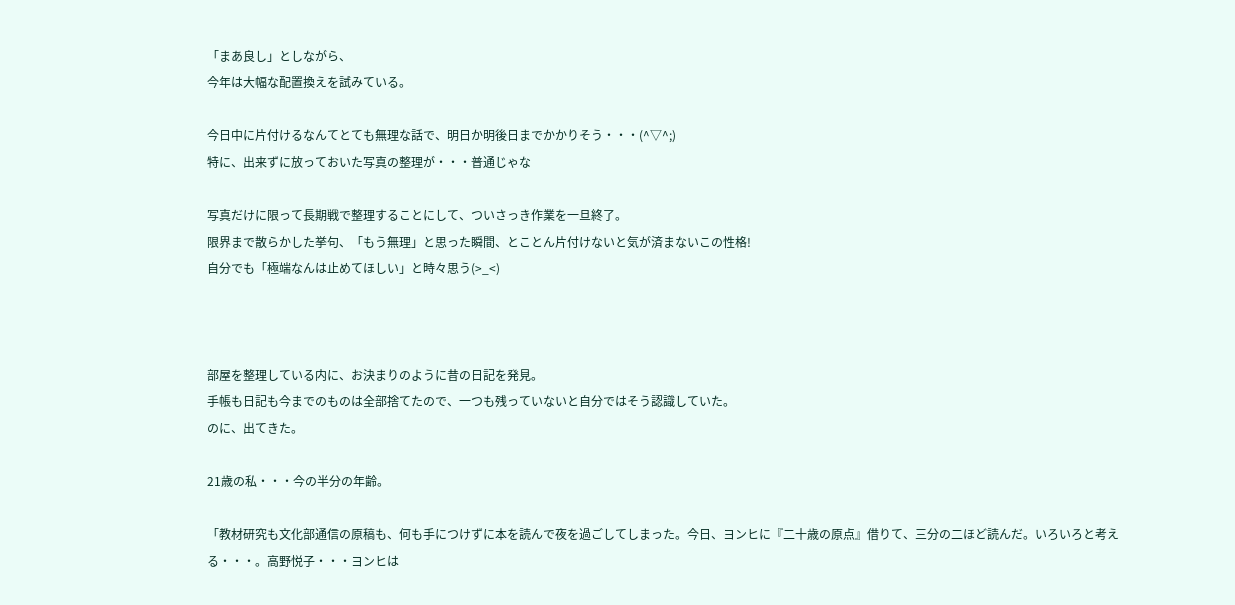「まあ良し」としながら、
今年は大幅な配置換えを試みている。

今日中に片付けるなんてとても無理な話で、明日か明後日までかかりそう・・・(^▽^;)
特に、出来ずに放っておいた写真の整理が・・・普通じゃな

写真だけに限って長期戦で整理することにして、ついさっき作業を一旦終了。
限界まで散らかした挙句、「もう無理」と思った瞬間、とことん片付けないと気が済まないこの性格!
自分でも「極端なんは止めてほしい」と時々思う(>_<)



部屋を整理している内に、お決まりのように昔の日記を発見。
手帳も日記も今までのものは全部捨てたので、一つも残っていないと自分ではそう認識していた。
のに、出てきた。

21歳の私・・・今の半分の年齢。

「教材研究も文化部通信の原稿も、何も手につけずに本を読んで夜を過ごしてしまった。今日、ヨンヒに『二十歳の原点』借りて、三分の二ほど読んだ。いろいろと考える・・・。高野悦子・・・ヨンヒは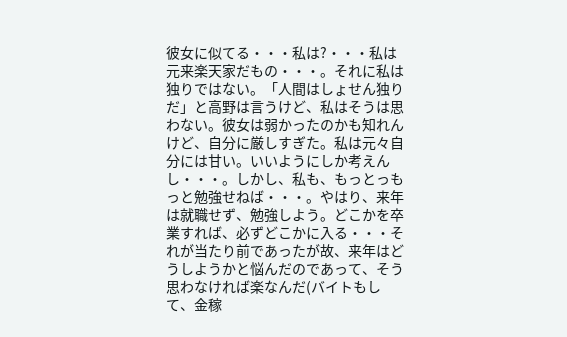彼女に似てる・・・私は?・・・私は元来楽天家だもの・・・。それに私は独りではない。「人間はしょせん独りだ」と高野は言うけど、私はそうは思わない。彼女は弱かったのかも知れんけど、自分に厳しすぎた。私は元々自分には甘い。いいようにしか考えんし・・・。しかし、私も、もっとっもっと勉強せねば・・・。やはり、来年は就職せず、勉強しよう。どこかを卒業すれば、必ずどこかに入る・・・それが当たり前であったが故、来年はどうしようかと悩んだのであって、そう思わなければ楽なんだ(バイトもして、金稼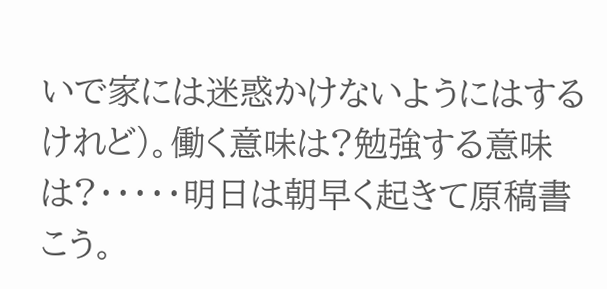いで家には迷惑かけないようにはするけれど)。働く意味は?勉強する意味は?・・・・・明日は朝早く起きて原稿書こう。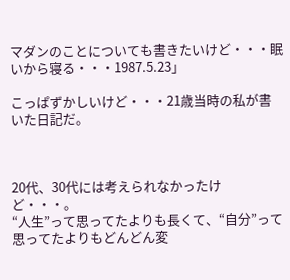マダンのことについても書きたいけど・・・眠いから寝る・・・1987.5.23」

こっぱずかしいけど・・・21歳当時の私が書いた日記だ。



20代、30代には考えられなかったけど・・・。
“人生”って思ってたよりも長くて、“自分”って思ってたよりもどんどん変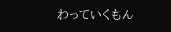わっていくもん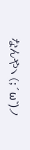なんやヽ(;´ω`)ノ